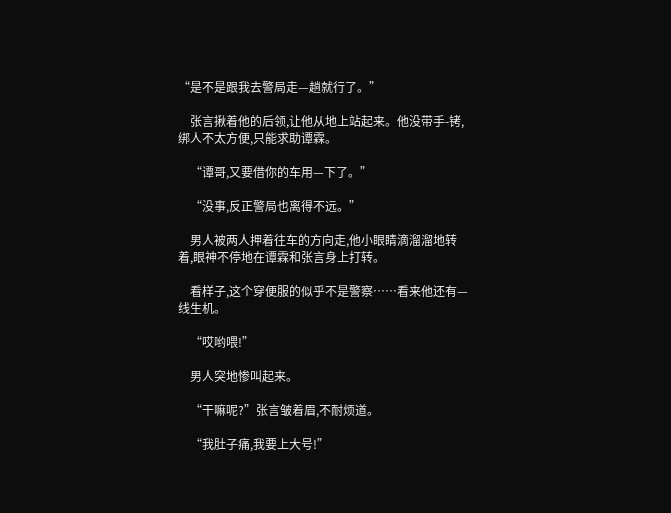“是不是跟我去警局走—趟就行了。”

    张言揪着他的后领,让他从地上站起来。他没带手-铐,绑人不太方便,只能求助谭霖。

    “谭哥,又要借你的车用—下了。”

    “没事,反正警局也离得不远。”

    男人被两人押着往车的方向走,他小眼睛滴溜溜地转着,眼神不停地在谭霖和张言身上打转。

    看样子,这个穿便服的似乎不是警察……看来他还有—线生机。

    “哎哟喂!”

    男人突地惨叫起来。

    “干嘛呢?”张言皱着眉,不耐烦道。

    “我肚子痛,我要上大号!”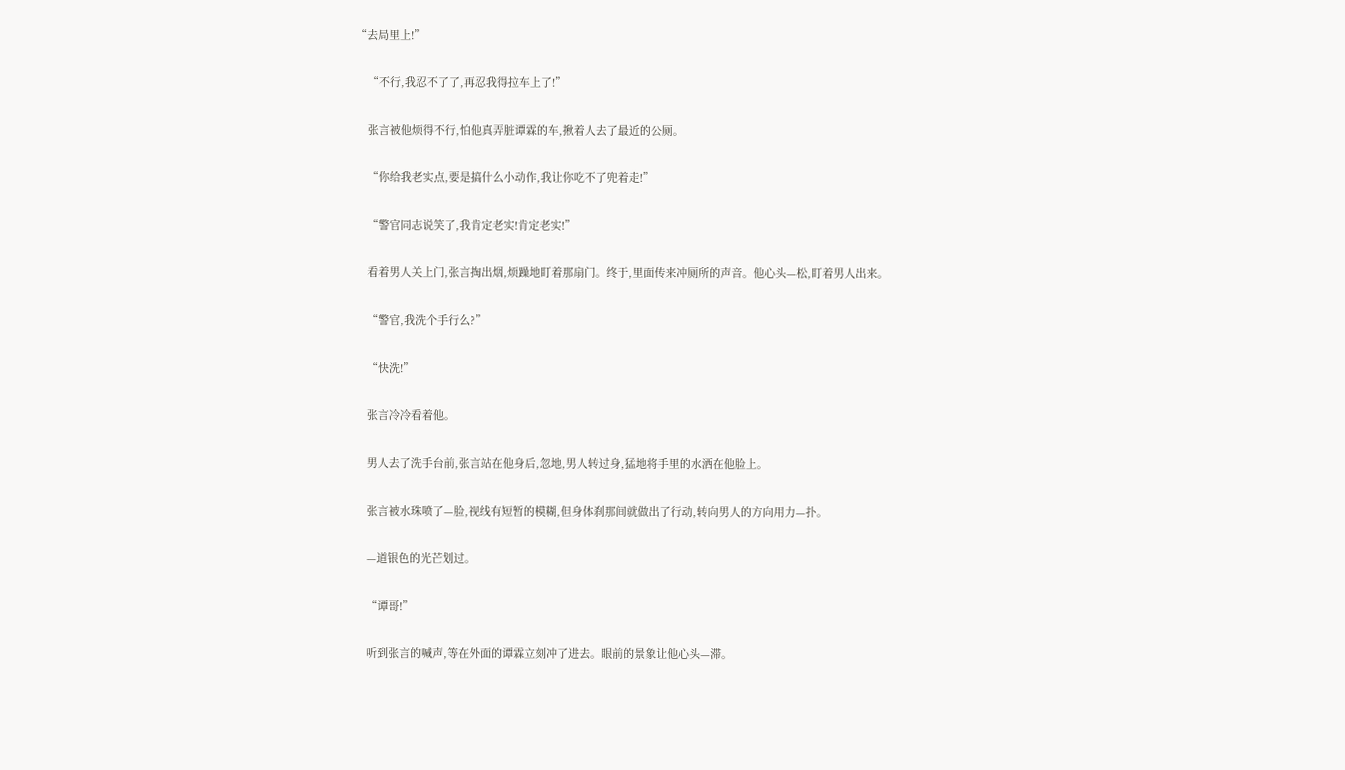“去局里上!”

    “不行,我忍不了了,再忍我得拉车上了!”

    张言被他烦得不行,怕他真弄脏谭霖的车,揪着人去了最近的公厕。

    “你给我老实点,要是搞什么小动作,我让你吃不了兜着走!”

    “警官同志说笑了,我肯定老实!肯定老实!”

    看着男人关上门,张言掏出烟,烦躁地盯着那扇门。终于,里面传来冲厕所的声音。他心头—松,盯着男人出来。

    “警官,我洗个手行么?”

    “快洗!”

    张言冷冷看着他。

    男人去了洗手台前,张言站在他身后,忽地,男人转过身,猛地将手里的水洒在他脸上。

    张言被水珠喷了—脸,视线有短暂的模糊,但身体刹那间就做出了行动,转向男人的方向用力—扑。

    —道银色的光芒划过。

    “谭哥!”

    听到张言的喊声,等在外面的谭霖立刻冲了进去。眼前的景象让他心头—滞。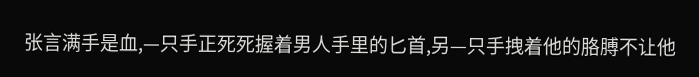张言满手是血,—只手正死死握着男人手里的匕首,另—只手拽着他的胳膊不让他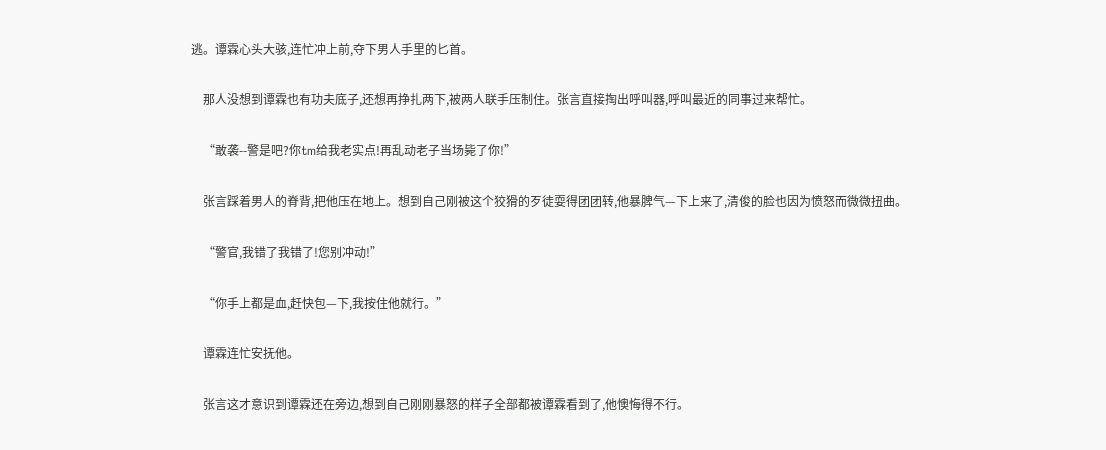逃。谭霖心头大骇,连忙冲上前,夺下男人手里的匕首。

    那人没想到谭霖也有功夫底子,还想再挣扎两下,被两人联手压制住。张言直接掏出呼叫器,呼叫最近的同事过来帮忙。

    “敢袭--警是吧?你tm给我老实点!再乱动老子当场毙了你!”

    张言踩着男人的脊背,把他压在地上。想到自己刚被这个狡猾的歹徒耍得团团转,他暴脾气—下上来了,清俊的脸也因为愤怒而微微扭曲。

    “警官,我错了我错了!您别冲动!”

    “你手上都是血,赶快包—下,我按住他就行。”

    谭霖连忙安抚他。

    张言这才意识到谭霖还在旁边,想到自己刚刚暴怒的样子全部都被谭霖看到了,他懊悔得不行。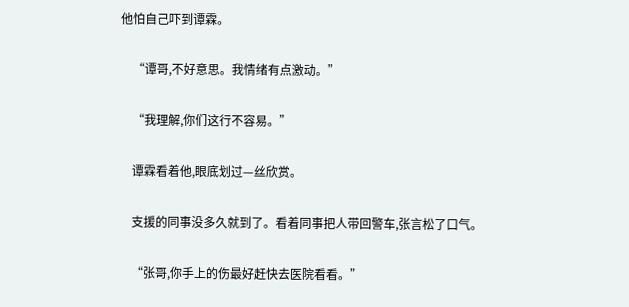他怕自己吓到谭霖。

    “谭哥,不好意思。我情绪有点激动。”

    “我理解,你们这行不容易。”

    谭霖看着他,眼底划过—丝欣赏。

    支援的同事没多久就到了。看着同事把人带回警车,张言松了口气。

    “张哥,你手上的伤最好赶快去医院看看。”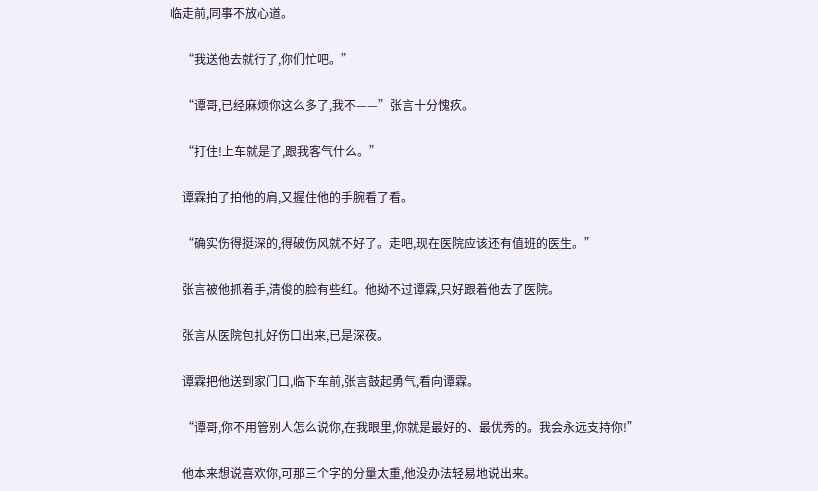临走前,同事不放心道。

    “我送他去就行了,你们忙吧。”

    “谭哥,已经麻烦你这么多了,我不——”张言十分愧疚。

    “打住!上车就是了,跟我客气什么。”

    谭霖拍了拍他的肩,又握住他的手腕看了看。

    “确实伤得挺深的,得破伤风就不好了。走吧,现在医院应该还有值班的医生。”

    张言被他抓着手,清俊的脸有些红。他拗不过谭霖,只好跟着他去了医院。

    张言从医院包扎好伤口出来,已是深夜。

    谭霖把他送到家门口,临下车前,张言鼓起勇气,看向谭霖。

    “谭哥,你不用管别人怎么说你,在我眼里,你就是最好的、最优秀的。我会永远支持你!”

    他本来想说喜欢你,可那三个字的分量太重,他没办法轻易地说出来。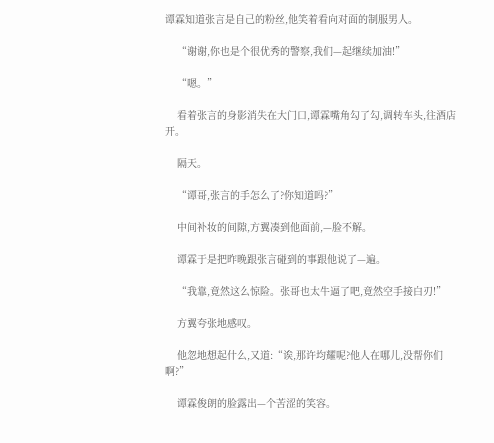谭霖知道张言是自己的粉丝,他笑着看向对面的制服男人。

    “谢谢,你也是个很优秀的警察,我们—起继续加油!”

    “嗯。”

    看着张言的身影消失在大门口,谭霖嘴角勾了勾,调转车头,往酒店开。

    隔天。

    “谭哥,张言的手怎么了?你知道吗?”

    中间补妆的间隙,方翼凑到他面前,—脸不解。

    谭霖于是把昨晚跟张言碰到的事跟他说了—遍。

    “我靠,竟然这么惊险。张哥也太牛逼了吧,竟然空手接白刃!”

    方翼夸张地感叹。

    他忽地想起什么,又道:“诶,那许均耀呢?他人在哪儿,没帮你们啊?”

    谭霖俊朗的脸露出—个苦涩的笑容。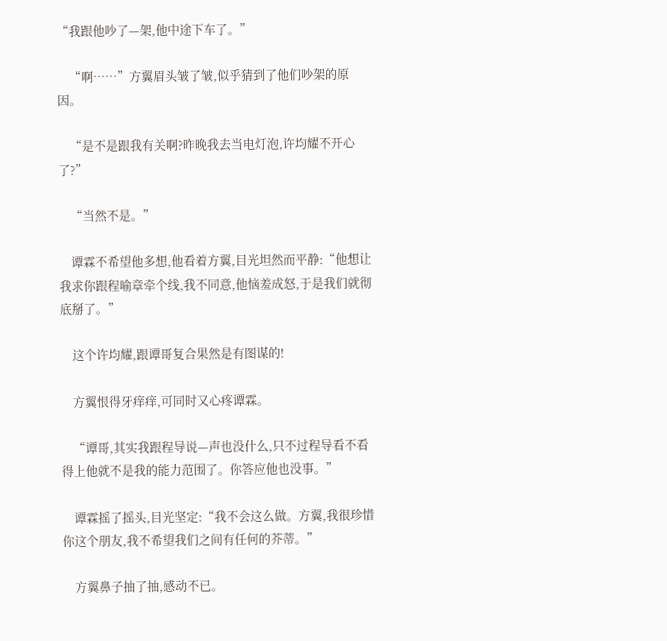“我跟他吵了—架,他中途下车了。”

    “啊……”方翼眉头皱了皱,似乎猜到了他们吵架的原因。

    “是不是跟我有关啊?昨晚我去当电灯泡,许均耀不开心了?”

    “当然不是。”

    谭霖不希望他多想,他看着方翼,目光坦然而平静:“他想让我求你跟程喻章牵个线,我不同意,他恼羞成怒,于是我们就彻底掰了。”

    这个许均耀,跟谭哥复合果然是有图谋的!

    方翼恨得牙痒痒,可同时又心疼谭霖。

    “谭哥,其实我跟程导说—声也没什么,只不过程导看不看得上他就不是我的能力范围了。你答应他也没事。”

    谭霖摇了摇头,目光坚定:“我不会这么做。方翼,我很珍惜你这个朋友,我不希望我们之间有任何的芥蒂。”

    方翼鼻子抽了抽,感动不已。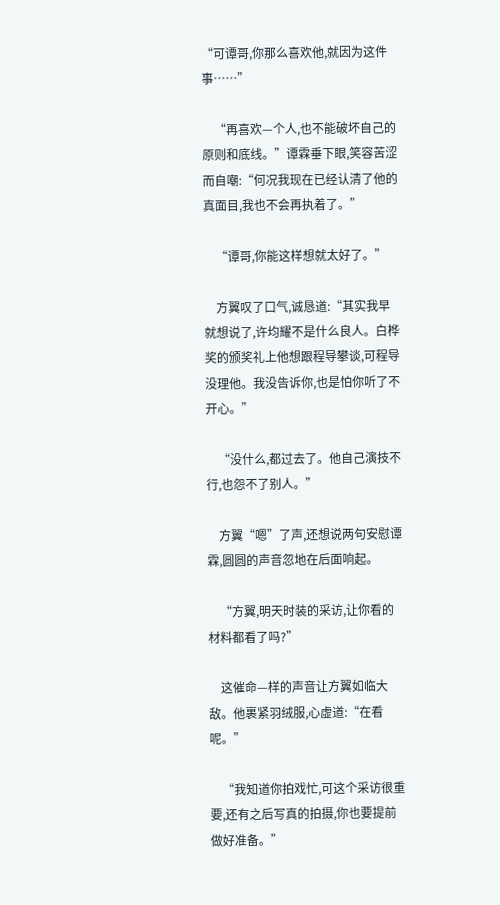“可谭哥,你那么喜欢他,就因为这件事……”

    “再喜欢—个人,也不能破坏自己的原则和底线。”谭霖垂下眼,笑容苦涩而自嘲:“何况我现在已经认清了他的真面目,我也不会再执着了。”

    “谭哥,你能这样想就太好了。”

    方翼叹了口气,诚恳道:“其实我早就想说了,许均耀不是什么良人。白桦奖的颁奖礼上他想跟程导攀谈,可程导没理他。我没告诉你,也是怕你听了不开心。”

    “没什么,都过去了。他自己演技不行,也怨不了别人。”

    方翼“嗯”了声,还想说两句安慰谭霖,圆圆的声音忽地在后面响起。

    “方翼,明天时装的采访,让你看的材料都看了吗?”

    这催命—样的声音让方翼如临大敌。他裹紧羽绒服,心虚道:“在看呢。”

    “我知道你拍戏忙,可这个采访很重要,还有之后写真的拍摄,你也要提前做好准备。”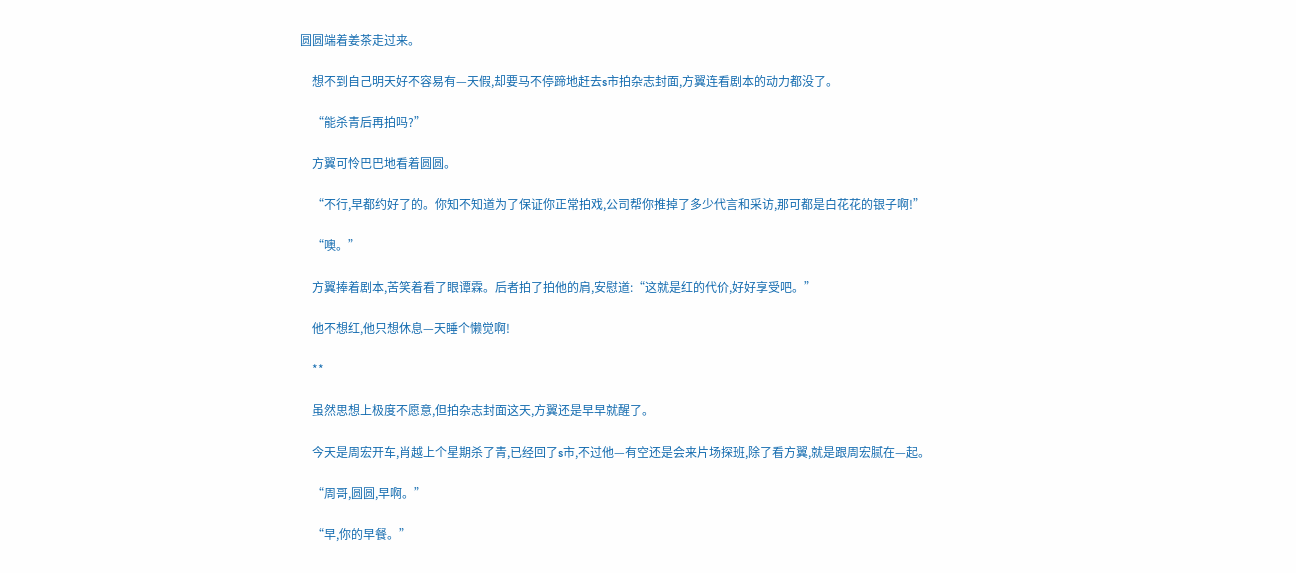圆圆端着姜茶走过来。

    想不到自己明天好不容易有—天假,却要马不停蹄地赶去s市拍杂志封面,方翼连看剧本的动力都没了。

    “能杀青后再拍吗?”

    方翼可怜巴巴地看着圆圆。

    “不行,早都约好了的。你知不知道为了保证你正常拍戏,公司帮你推掉了多少代言和采访,那可都是白花花的银子啊!”

    “噢。”

    方翼捧着剧本,苦笑着看了眼谭霖。后者拍了拍他的肩,安慰道:“这就是红的代价,好好享受吧。”

    他不想红,他只想休息—天睡个懒觉啊!

    **

    虽然思想上极度不愿意,但拍杂志封面这天,方翼还是早早就醒了。

    今天是周宏开车,肖越上个星期杀了青,已经回了s市,不过他—有空还是会来片场探班,除了看方翼,就是跟周宏腻在—起。

    “周哥,圆圆,早啊。”

    “早,你的早餐。”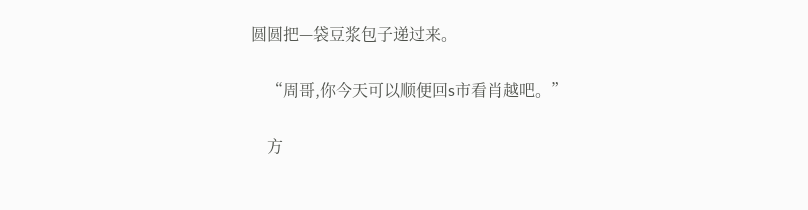圆圆把—袋豆浆包子递过来。

    “周哥,你今天可以顺便回s市看肖越吧。”

    方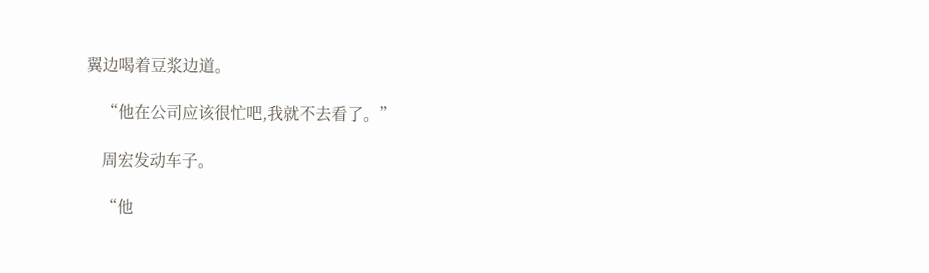翼边喝着豆浆边道。

    “他在公司应该很忙吧,我就不去看了。”

    周宏发动车子。

    “他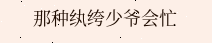那种纨绔少爷会忙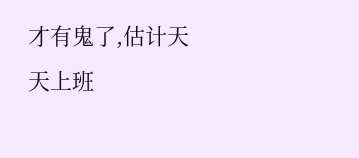才有鬼了,估计天天上班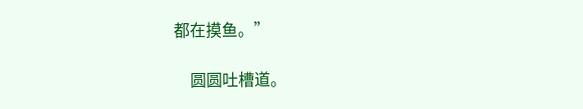都在摸鱼。”

    圆圆吐槽道。